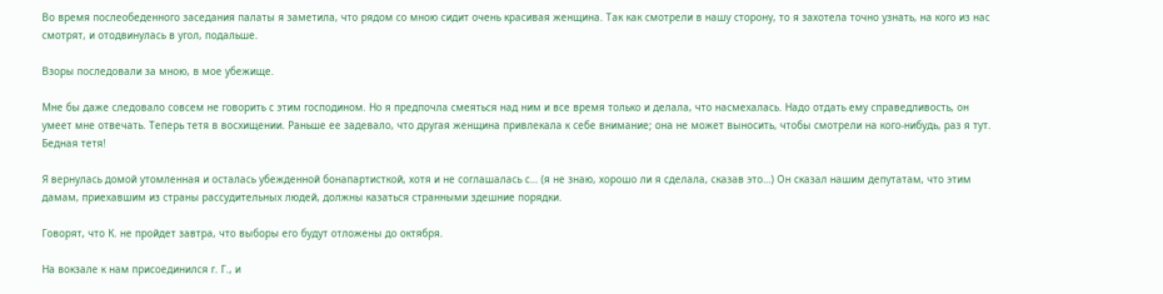Во время послеобеденного заседания палаты я заметила, что рядом со мною сидит очень красивая женщина. Так как смотрели в нашу сторону, то я захотела точно узнать, на кого из нас смотрят, и отодвинулась в угол, подальше.

Взоры последовали за мною, в мое убежище.

Мне бы даже следовало совсем не говорить с этим господином. Но я предпочла смеяться над ним и все время только и делала, что насмехалась. Надо отдать ему справедливость, он умеет мне отвечать. Теперь тетя в восхищении. Раньше ее задевало, что другая женщина привлекала к себе внимание; она не может выносить, чтобы смотрели на кого-нибудь, раз я тут. Бедная тетя!

Я вернулась домой утомленная и осталась убежденной бонапартисткой, хотя и не соглашалась с… (я не знаю, хорошо ли я сделала, сказав это…) Он сказал нашим депутатам, что этим дамам, приехавшим из страны рассудительных людей, должны казаться странными здешние порядки.

Говорят, что К. не пройдет завтра, что выборы его будут отложены до октября.

На вокзале к нам присоединился г. Г., и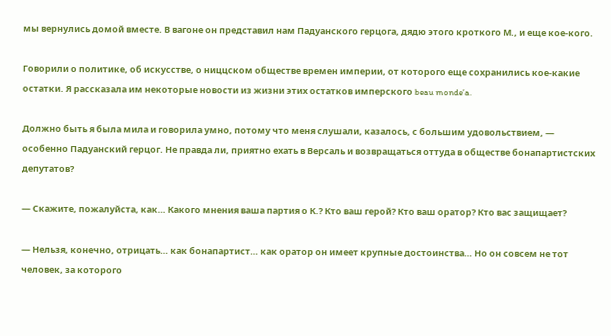мы вернулись домой вместе. В вагоне он представил нам Падуанского герцога, дядю этого кроткого М., и еще кое-кого.

Говорили о политике, об искусстве, о ниццском обществе времен империи, от которого еще сохранились кое-какие остатки. Я рассказала им некоторые новости из жизни этих остатков имперского beau monde’a.

Должно быть я была мила и говорила умно, потому что меня слушали, казалось, с большим удовольствием, — особенно Падуанский герцог. Не правда ли, приятно ехать в Версаль и возвращаться оттуда в обществе бонапартистских депутатов?

— Скажите, пожалуйста, как… Какого мнения ваша партия о К.? Кто ваш герой? Кто ваш оратор? Кто вас защищает?

— Нельзя, конечно, отрицать… как бонапартист… как оратор он имеет крупные достоинства… Но он совсем не тот человек, за которого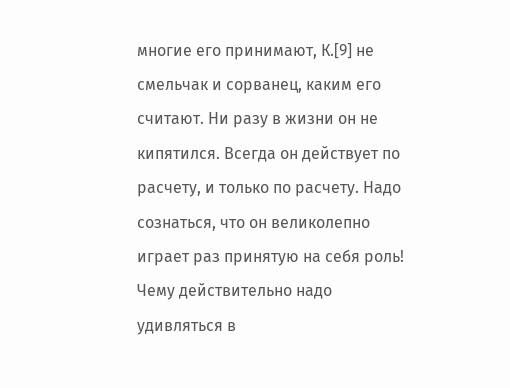многие его принимают, К.[9] не смельчак и сорванец, каким его считают. Ни разу в жизни он не кипятился. Всегда он действует по расчету, и только по расчету. Надо сознаться, что он великолепно играет раз принятую на себя роль! Чему действительно надо удивляться в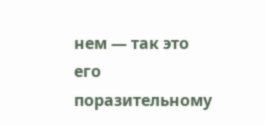нем — так это его поразительному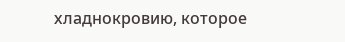хладнокровию, которое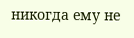никогда ему не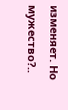изменяет. Но мужество?..